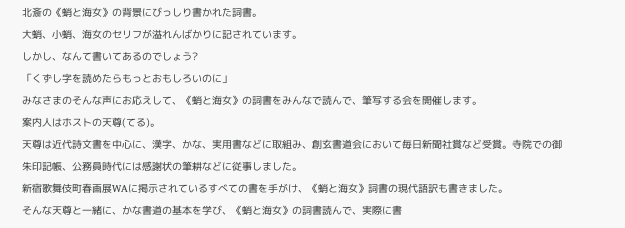北斎の《蛸と海女》の背景にびっしり書かれた詞書。
大蛸、小蛸、海女のセリフが溢れんばかりに記されています。
しかし、なんて書いてあるのでしょう?
「くずし字を読めたらもっとおもしろいのに」
みなさまのそんな声にお応えして、《蛸と海女》の詞書をみんなで読んで、筆写する会を開催します。
案内人はホストの天尊(てる)。
天尊は近代詩文書を中心に、漢字、かな、実用書などに取組み、創玄書道会において毎日新聞社賞など受賞。寺院での御朱印記帳、公務員時代には感謝状の筆耕などに従事しました。
新宿歌舞伎町春画展WAに掲示されているすべての書を手がけ、《蛸と海女》詞書の現代語訳も書きました。
そんな天尊と一緒に、かな書道の基本を学び、《蛸と海女》の詞書読んで、実際に書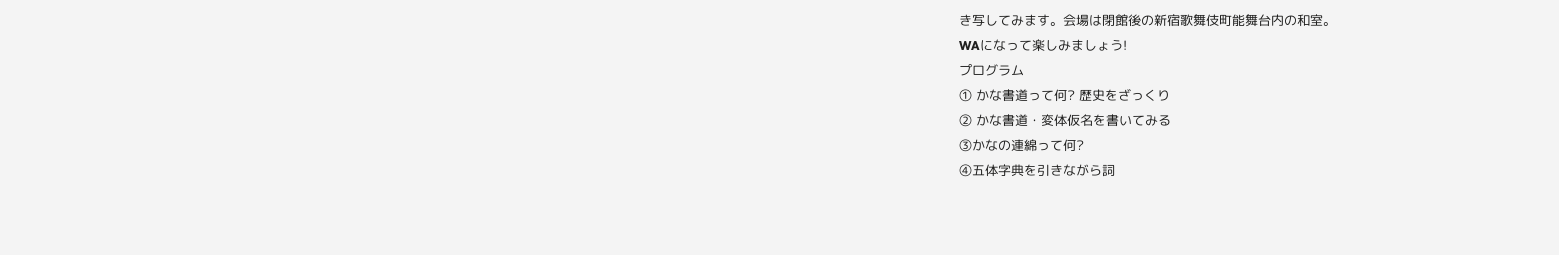き写してみます。会場は閉館後の新宿歌舞伎町能舞台内の和室。
WAになって楽しみましょう!
プログラム
① かな書道って何? 歴史をざっくり
② かな書道・変体仮名を書いてみる
③かなの連綿って何?
④五体字典を引きながら詞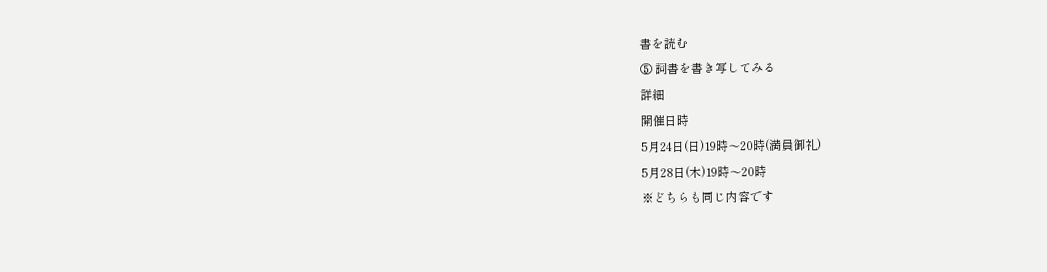書を読む
⑤ 詞書を書き写してみる
詳細
開催日時
5月24日(日)19時〜20時(満員御礼)
5月28日(木)19時〜20時
※どちらも同じ内容です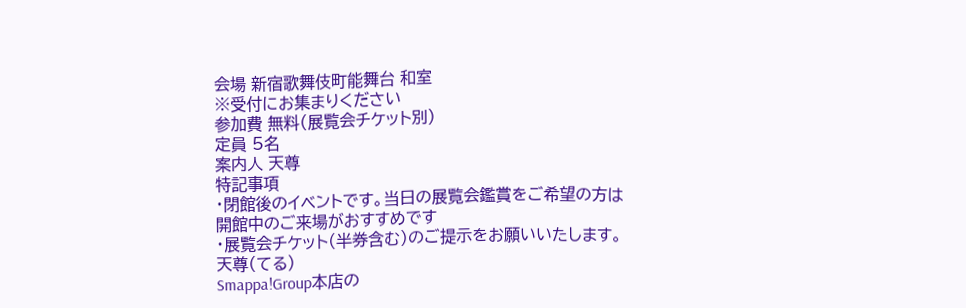会場 新宿歌舞伎町能舞台 和室
※受付にお集まりください
参加費 無料(展覧会チケット別)
定員 5名
案内人 天尊
特記事項
・閉館後のイベントです。当日の展覧会鑑賞をご希望の方は開館中のご来場がおすすめです
・展覧会チケット(半券含む)のご提示をお願いいたします。
天尊(てる)
Smappa!Group本店の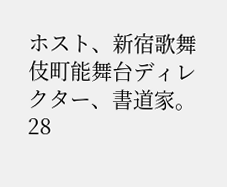ホスト、新宿歌舞伎町能舞台ディレクター、書道家。
28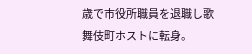歳で市役所職員を退職し歌舞伎町ホストに転身。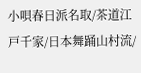小唄春日派名取/茶道江戸千家/日本舞踊山村流/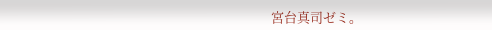宮台真司ゼミ。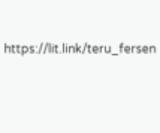https://lit.link/teru_fersen